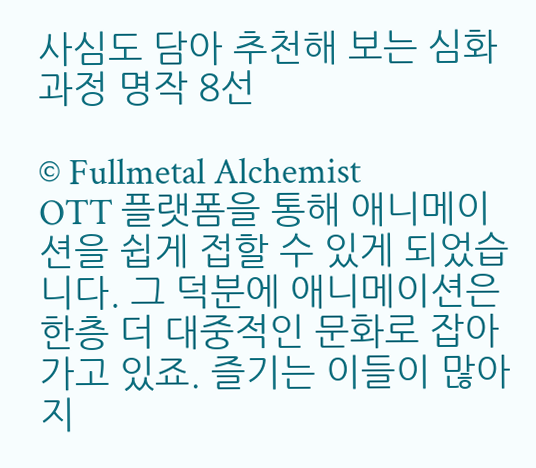사심도 담아 추천해 보는 심화과정 명작 8선

© Fullmetal Alchemist
OTT 플랫폼을 통해 애니메이션을 쉽게 접할 수 있게 되었습니다. 그 덕분에 애니메이션은 한층 더 대중적인 문화로 잡아가고 있죠. 즐기는 이들이 많아지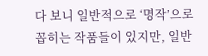다 보니 일반적으로 ‘명작’으로 꼽히는 작품들이 있지만, 일반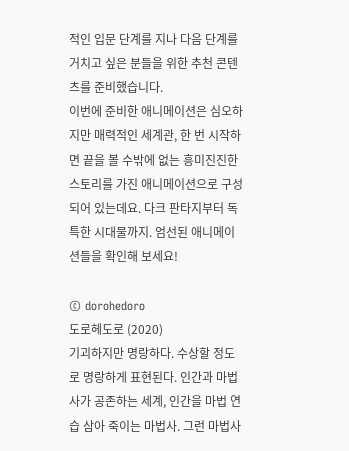적인 입문 단계를 지나 다음 단계를 거치고 싶은 분들을 위한 추천 콘텐츠를 준비했습니다.
이번에 준비한 애니메이션은 심오하지만 매력적인 세계관, 한 번 시작하면 끝을 볼 수밖에 없는 흥미진진한 스토리를 가진 애니메이션으로 구성되어 있는데요. 다크 판타지부터 독특한 시대물까지. 엄선된 애니메이션들을 확인해 보세요!

© dorohedoro
도로헤도로 (2020)
기괴하지만 명랑하다. 수상할 정도로 명랑하게 표현된다. 인간과 마법사가 공존하는 세계, 인간을 마법 연습 삼아 죽이는 마법사. 그런 마법사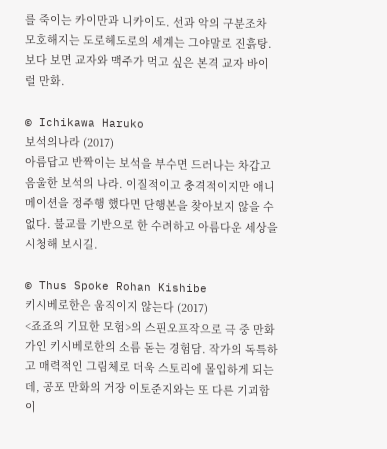를 죽이는 카이만과 니카이도. 선과 악의 구분조차 모호해지는 도로헤도로의 세계는 그야말로 진흙탕. 보다 보면 교자와 맥주가 먹고 싶은 본격 교자 바이럴 만화.

© Ichikawa Haruko
보석의나라 (2017)
아름답고 반짝이는 보석을 부수면 드러나는 차갑고 음울한 보석의 나라. 이질적이고 충격적이지만 애니메이션을 정주행 했다면 단행본을 찾아보지 않을 수 없다. 불교를 기반으로 한 수려하고 아름다운 세상을 시청해 보시길.

© Thus Spoke Rohan Kishibe
키시베로한은 움직이지 않는다 (2017)
<죠죠의 기묘한 모험>의 스핀오프작으로 극 중 만화가인 키시베로한의 소름 돋는 경험담. 작가의 독특하고 매력적인 그림체로 더욱 스토리에 몰입하게 되는데, 공포 만화의 거장 이토준지와는 또 다른 기괴함이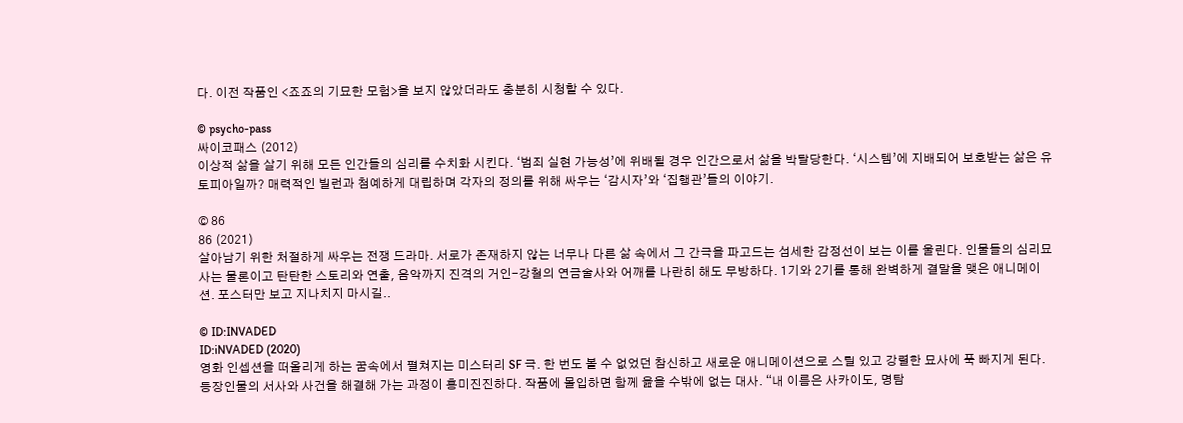다. 이전 작품인 <죠죠의 기묘한 모험>을 보지 않았더라도 충분히 시청할 수 있다.

© psycho-pass
싸이코패스 (2012)
이상적 삶을 살기 위해 모든 인간들의 심리를 수치화 시킨다. ‘범죄 실현 가능성’에 위배될 경우 인간으로서 삶을 박탈당한다. ‘시스템’에 지배되어 보호받는 삶은 유토피아일까? 매력적인 빌런과 첨예하게 대립하며 각자의 정의를 위해 싸우는 ‘감시자’와 ‘집행관’들의 이야기.

© 86
86 (2021)
살아남기 위한 처절하게 싸우는 전쟁 드라마. 서로가 존재하지 않는 너무나 다른 삶 속에서 그 간극을 파고드는 섬세한 감정선이 보는 이를 울린다. 인물들의 심리묘사는 물론이고 탄탄한 스토리와 연출, 음악까지 진격의 거인-강철의 연금술사와 어깨를 나란히 해도 무방하다. 1기와 2기를 통해 완벽하게 결말을 맺은 애니메이션. 포스터만 보고 지나치지 마시길..

© ID:INVADED
ID:iNVADED (2020)
영화 인셉션을 떠올리게 하는 꿈속에서 펼쳐지는 미스터리 SF 극. 한 번도 볼 수 없었던 참신하고 새로운 애니메이션으로 스릴 있고 강렬한 묘사에 푹 빠지게 된다. 등장인물의 서사와 사건을 해결해 가는 과정이 흥미진진하다. 작품에 몰입하면 함께 읊을 수밖에 없는 대사. “내 이름은 사카이도, 명탐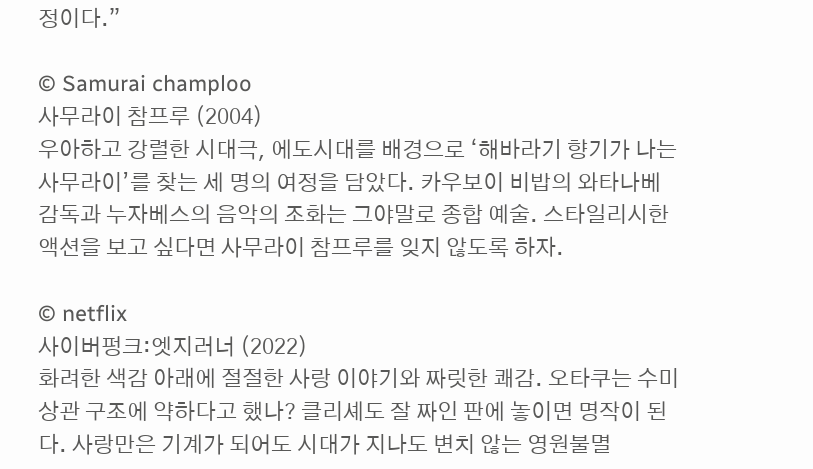정이다.”

© Samurai champloo
사무라이 참프루 (2004)
우아하고 강렬한 시대극, 에도시대를 배경으로 ‘해바라기 향기가 나는 사무라이’를 찾는 세 명의 여정을 담았다. 카우보이 비밥의 와타나베 감독과 누자베스의 음악의 조화는 그야말로 종합 예술. 스타일리시한 액션을 보고 싶다면 사무라이 참프루를 잊지 않도록 하자.

© netflix
사이버펑크:엣지러너 (2022)
화려한 색감 아래에 절절한 사랑 이야기와 짜릿한 쾌감. 오타쿠는 수미상관 구조에 약하다고 했나? 클리셰도 잘 짜인 판에 놓이면 명작이 된다. 사랑만은 기계가 되어도 시대가 지나도 변치 않는 영원불멸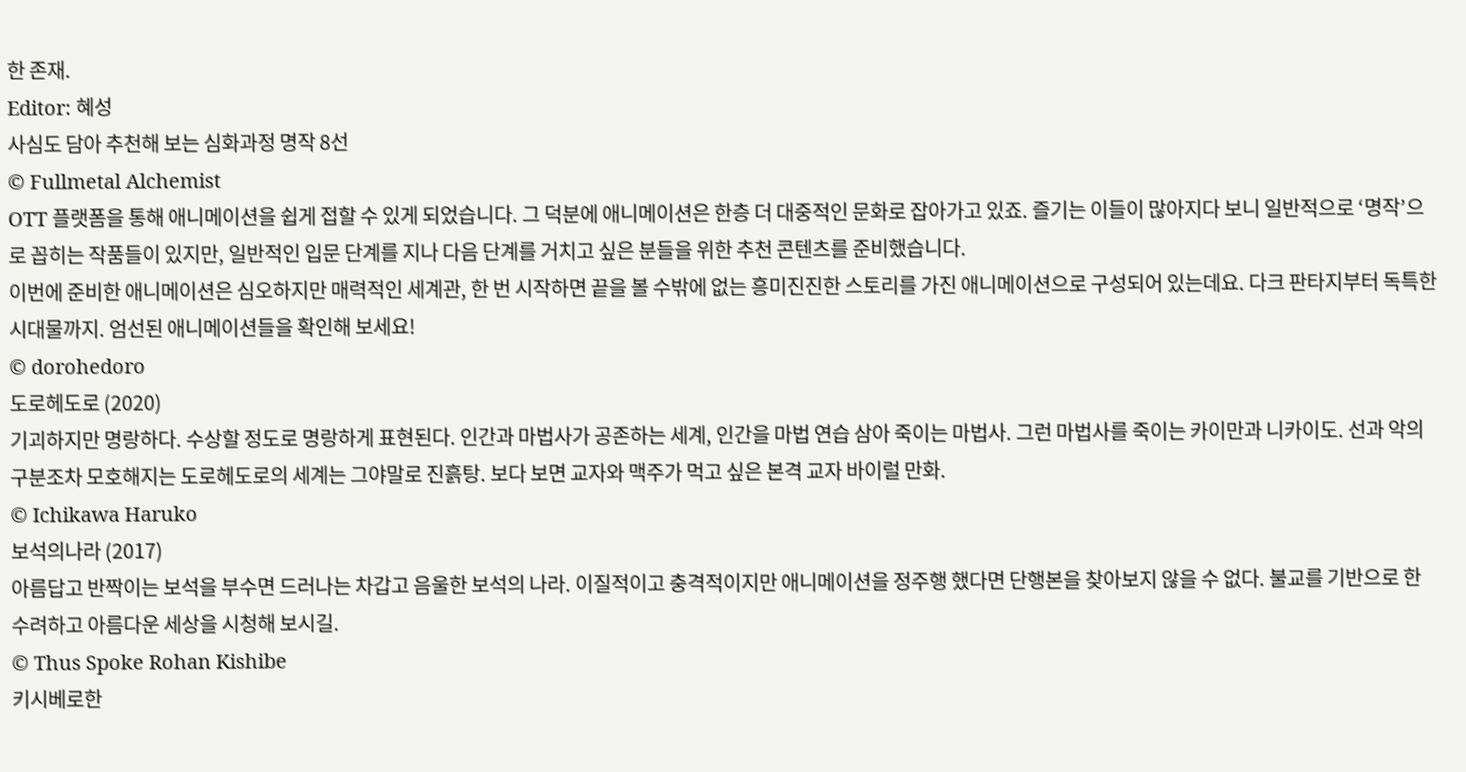한 존재.
Editor: 혜성
사심도 담아 추천해 보는 심화과정 명작 8선
© Fullmetal Alchemist
OTT 플랫폼을 통해 애니메이션을 쉽게 접할 수 있게 되었습니다. 그 덕분에 애니메이션은 한층 더 대중적인 문화로 잡아가고 있죠. 즐기는 이들이 많아지다 보니 일반적으로 ‘명작’으로 꼽히는 작품들이 있지만, 일반적인 입문 단계를 지나 다음 단계를 거치고 싶은 분들을 위한 추천 콘텐츠를 준비했습니다.
이번에 준비한 애니메이션은 심오하지만 매력적인 세계관, 한 번 시작하면 끝을 볼 수밖에 없는 흥미진진한 스토리를 가진 애니메이션으로 구성되어 있는데요. 다크 판타지부터 독특한 시대물까지. 엄선된 애니메이션들을 확인해 보세요!
© dorohedoro
도로헤도로 (2020)
기괴하지만 명랑하다. 수상할 정도로 명랑하게 표현된다. 인간과 마법사가 공존하는 세계, 인간을 마법 연습 삼아 죽이는 마법사. 그런 마법사를 죽이는 카이만과 니카이도. 선과 악의 구분조차 모호해지는 도로헤도로의 세계는 그야말로 진흙탕. 보다 보면 교자와 맥주가 먹고 싶은 본격 교자 바이럴 만화.
© Ichikawa Haruko
보석의나라 (2017)
아름답고 반짝이는 보석을 부수면 드러나는 차갑고 음울한 보석의 나라. 이질적이고 충격적이지만 애니메이션을 정주행 했다면 단행본을 찾아보지 않을 수 없다. 불교를 기반으로 한 수려하고 아름다운 세상을 시청해 보시길.
© Thus Spoke Rohan Kishibe
키시베로한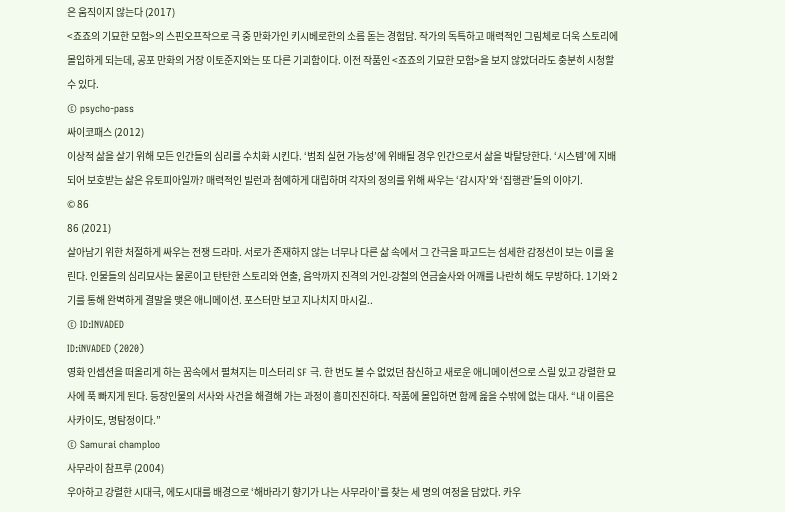은 움직이지 않는다 (2017)
<죠죠의 기묘한 모험>의 스핀오프작으로 극 중 만화가인 키시베로한의 소름 돋는 경험담. 작가의 독특하고 매력적인 그림체로 더욱 스토리에 몰입하게 되는데, 공포 만화의 거장 이토준지와는 또 다른 기괴함이다. 이전 작품인 <죠죠의 기묘한 모험>을 보지 않았더라도 충분히 시청할 수 있다.
© psycho-pass
싸이코패스 (2012)
이상적 삶을 살기 위해 모든 인간들의 심리를 수치화 시킨다. ‘범죄 실현 가능성’에 위배될 경우 인간으로서 삶을 박탈당한다. ‘시스템’에 지배되어 보호받는 삶은 유토피아일까? 매력적인 빌런과 첨예하게 대립하며 각자의 정의를 위해 싸우는 ‘감시자’와 ‘집행관’들의 이야기.
© 86
86 (2021)
살아남기 위한 처절하게 싸우는 전쟁 드라마. 서로가 존재하지 않는 너무나 다른 삶 속에서 그 간극을 파고드는 섬세한 감정선이 보는 이를 울린다. 인물들의 심리묘사는 물론이고 탄탄한 스토리와 연출, 음악까지 진격의 거인-강철의 연금술사와 어깨를 나란히 해도 무방하다. 1기와 2기를 통해 완벽하게 결말을 맺은 애니메이션. 포스터만 보고 지나치지 마시길..
© ID:INVADED
ID:iNVADED (2020)
영화 인셉션을 떠올리게 하는 꿈속에서 펼쳐지는 미스터리 SF 극. 한 번도 볼 수 없었던 참신하고 새로운 애니메이션으로 스릴 있고 강렬한 묘사에 푹 빠지게 된다. 등장인물의 서사와 사건을 해결해 가는 과정이 흥미진진하다. 작품에 몰입하면 함께 읊을 수밖에 없는 대사. “내 이름은 사카이도, 명탐정이다.”
© Samurai champloo
사무라이 참프루 (2004)
우아하고 강렬한 시대극, 에도시대를 배경으로 ‘해바라기 향기가 나는 사무라이’를 찾는 세 명의 여정을 담았다. 카우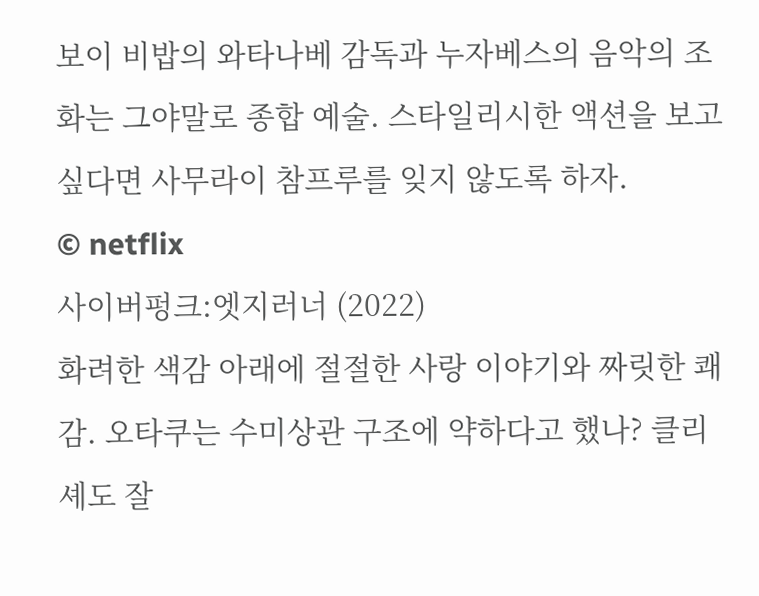보이 비밥의 와타나베 감독과 누자베스의 음악의 조화는 그야말로 종합 예술. 스타일리시한 액션을 보고 싶다면 사무라이 참프루를 잊지 않도록 하자.
© netflix
사이버펑크:엣지러너 (2022)
화려한 색감 아래에 절절한 사랑 이야기와 짜릿한 쾌감. 오타쿠는 수미상관 구조에 약하다고 했나? 클리셰도 잘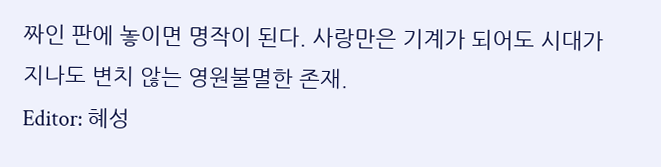짜인 판에 놓이면 명작이 된다. 사랑만은 기계가 되어도 시대가 지나도 변치 않는 영원불멸한 존재.
Editor: 혜성